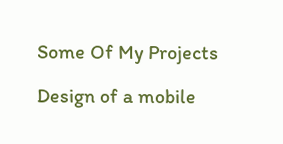Some Of My Projects

Design of a mobile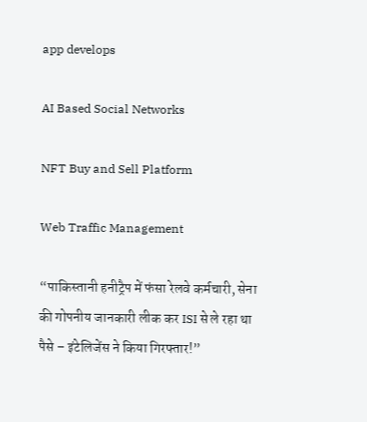app develops

AI Based Social Networks

NFT Buy and Sell Platform

Web Traffic Management

“पाकिस्तानी हनीट्रैप में फंसा रेलवे कर्मचारी, सेना की गोपनीय जानकारी लीक कर ISI से ले रहा था पैसे – इंटेलिजेंस ने किया गिरफ्तार!”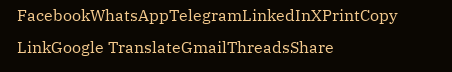FacebookWhatsAppTelegramLinkedInXPrintCopy LinkGoogle TranslateGmailThreadsShare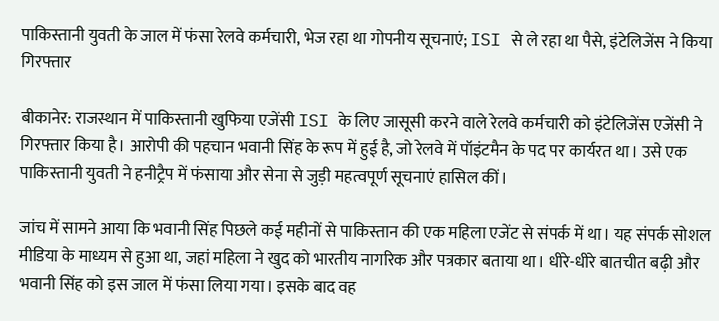पाकिस्तानी युवती के जाल में फंसा रेलवे कर्मचारी, भेज रहा था गोपनीय सूचनाएं; ISI से ले रहा था पैसे, इंटेलिजेंस ने किया गिरफ्तार

बीकानेर: राजस्थान में पाकिस्तानी खुफिया एजेंसी ISI के लिए जासूसी करने वाले रेलवे कर्मचारी को इंटेलिजेंस एजेंसी ने गिरफ्तार किया है। आरोपी की पहचान भवानी सिंह के रूप में हुई है, जो रेलवे में पॉइंटमैन के पद पर कार्यरत था। उसे एक पाकिस्तानी युवती ने हनीट्रैप में फंसाया और सेना से जुड़ी महत्वपूर्ण सूचनाएं हासिल कीं।

जांच में सामने आया कि भवानी सिंह पिछले कई महीनों से पाकिस्तान की एक महिला एजेंट से संपर्क में था। यह संपर्क सोशल मीडिया के माध्यम से हुआ था, जहां महिला ने खुद को भारतीय नागरिक और पत्रकार बताया था। धीरे-धीरे बातचीत बढ़ी और भवानी सिंह को इस जाल में फंसा लिया गया। इसके बाद वह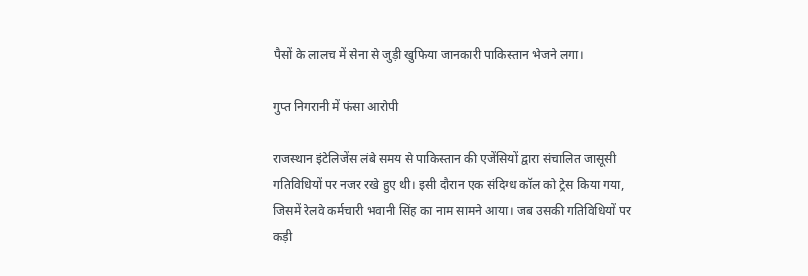पैसों के लालच में सेना से जुड़ी खुफिया जानकारी पाकिस्तान भेजने लगा।

गुप्त निगरानी में फंसा आरोपी

राजस्थान इंटेलिजेंस लंबे समय से पाकिस्तान की एजेंसियों द्वारा संचालित जासूसी गतिविधियों पर नजर रखे हुए थी। इसी दौरान एक संदिग्ध कॉल को ट्रेस किया गया, जिसमें रेलवे कर्मचारी भवानी सिंह का नाम सामने आया। जब उसकी गतिविधियों पर कड़ी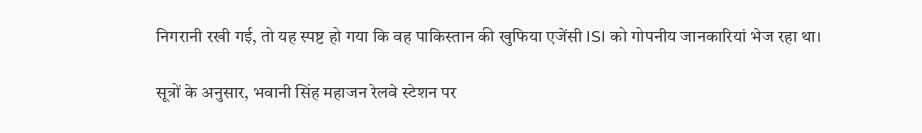निगरानी रखी गई, तो यह स्पष्ट हो गया कि वह पाकिस्तान की खुफिया एजेंसी ISI को गोपनीय जानकारियां भेज रहा था।

सूत्रों के अनुसार, भवानी सिंह महाजन रेलवे स्टेशन पर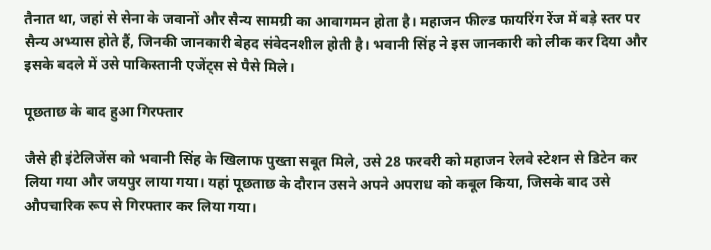तैनात था, जहां से सेना के जवानों और सैन्य सामग्री का आवागमन होता है। महाजन फील्ड फायरिंग रेंज में बड़े स्तर पर सैन्य अभ्यास होते हैं, जिनकी जानकारी बेहद संवेदनशील होती है। भवानी सिंह ने इस जानकारी को लीक कर दिया और इसके बदले में उसे पाकिस्तानी एजेंट्स से पैसे मिले।

पूछताछ के बाद हुआ गिरफ्तार

जैसे ही इंटेलिजेंस को भवानी सिंह के खिलाफ पुख्ता सबूत मिले, उसे 28 फरवरी को महाजन रेलवे स्टेशन से डिटेन कर लिया गया और जयपुर लाया गया। यहां पूछताछ के दौरान उसने अपने अपराध को कबूल किया, जिसके बाद उसे औपचारिक रूप से गिरफ्तार कर लिया गया।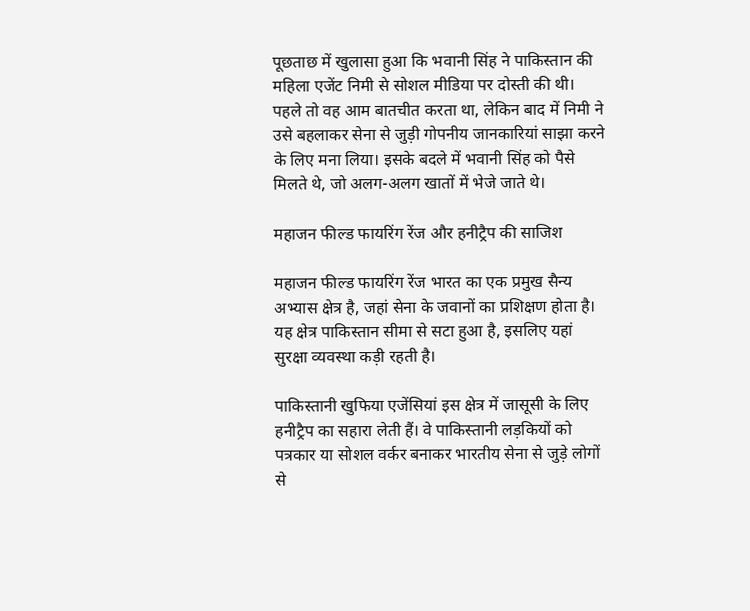पूछताछ में खुलासा हुआ कि भवानी सिंह ने पाकिस्तान की महिला एजेंट निमी से सोशल मीडिया पर दोस्ती की थी। पहले तो वह आम बातचीत करता था, लेकिन बाद में निमी ने उसे बहलाकर सेना से जुड़ी गोपनीय जानकारियां साझा करने के लिए मना लिया। इसके बदले में भवानी सिंह को पैसे मिलते थे, जो अलग-अलग खातों में भेजे जाते थे।

महाजन फील्ड फायरिंग रेंज और हनीट्रैप की साजिश

महाजन फील्ड फायरिंग रेंज भारत का एक प्रमुख सैन्य अभ्यास क्षेत्र है, जहां सेना के जवानों का प्रशिक्षण होता है। यह क्षेत्र पाकिस्तान सीमा से सटा हुआ है, इसलिए यहां सुरक्षा व्यवस्था कड़ी रहती है।

पाकिस्तानी खुफिया एजेंसियां इस क्षेत्र में जासूसी के लिए हनीट्रैप का सहारा लेती हैं। वे पाकिस्तानी लड़कियों को पत्रकार या सोशल वर्कर बनाकर भारतीय सेना से जुड़े लोगों से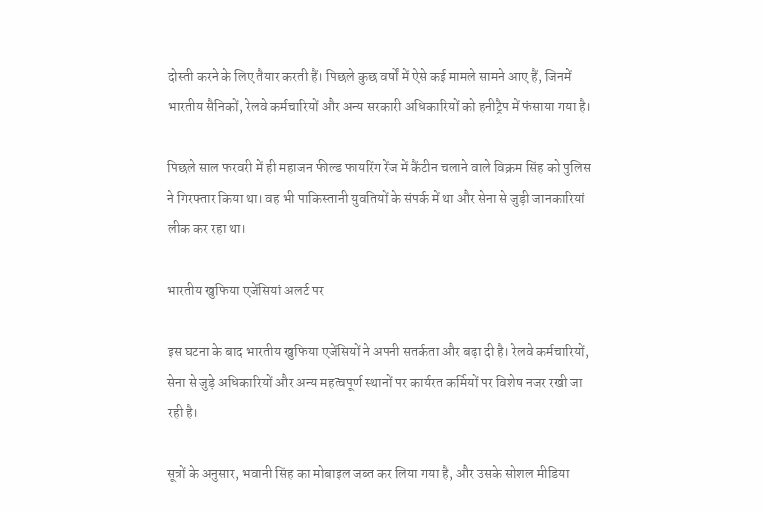दोस्ती करने के लिए तैयार करती हैं। पिछले कुछ वर्षों में ऐसे कई मामले सामने आए हैं, जिनमें भारतीय सैनिकों, रेलवे कर्मचारियों और अन्य सरकारी अधिकारियों को हनीट्रैप में फंसाया गया है।

पिछले साल फरवरी में ही महाजन फील्ड फायरिंग रेंज में कैंटीन चलाने वाले विक्रम सिंह को पुलिस ने गिरफ्तार किया था। वह भी पाकिस्तानी युवतियों के संपर्क में था और सेना से जुड़ी जानकारियां लीक कर रहा था।

भारतीय खुफिया एजेंसियां अलर्ट पर

इस घटना के बाद भारतीय खुफिया एजेंसियों ने अपनी सतर्कता और बढ़ा दी है। रेलवे कर्मचारियों, सेना से जुड़े अधिकारियों और अन्य महत्वपूर्ण स्थानों पर कार्यरत कर्मियों पर विशेष नजर रखी जा रही है।

सूत्रों के अनुसार, भवानी सिंह का मोबाइल जब्त कर लिया गया है, और उसके सोशल मीडिया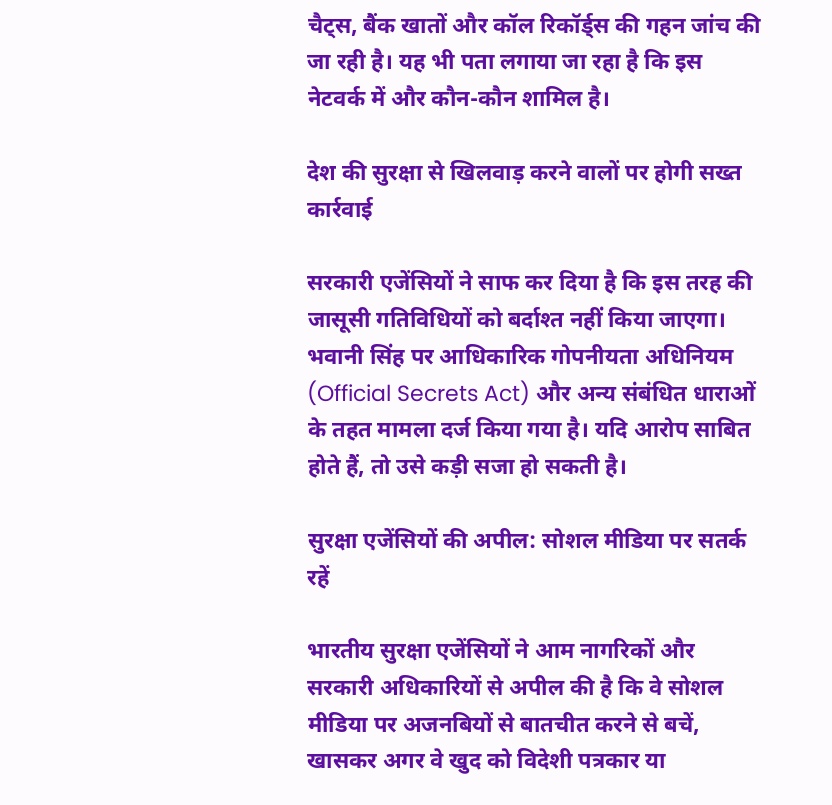चैट्स, बैंक खातों और कॉल रिकॉर्ड्स की गहन जांच की जा रही है। यह भी पता लगाया जा रहा है कि इस नेटवर्क में और कौन-कौन शामिल है।

देश की सुरक्षा से खिलवाड़ करने वालों पर होगी सख्त कार्रवाई

सरकारी एजेंसियों ने साफ कर दिया है कि इस तरह की जासूसी गतिविधियों को बर्दाश्त नहीं किया जाएगा। भवानी सिंह पर आधिकारिक गोपनीयता अधिनियम (Official Secrets Act) और अन्य संबंधित धाराओं के तहत मामला दर्ज किया गया है। यदि आरोप साबित होते हैं, तो उसे कड़ी सजा हो सकती है।

सुरक्षा एजेंसियों की अपील: सोशल मीडिया पर सतर्क रहें

भारतीय सुरक्षा एजेंसियों ने आम नागरिकों और सरकारी अधिकारियों से अपील की है कि वे सोशल मीडिया पर अजनबियों से बातचीत करने से बचें, खासकर अगर वे खुद को विदेशी पत्रकार या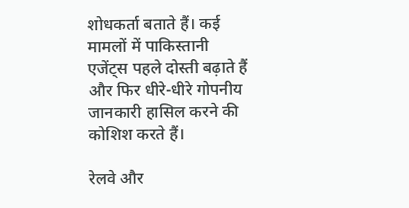शोधकर्ता बताते हैं। कई मामलों में पाकिस्तानी एजेंट्स पहले दोस्ती बढ़ाते हैं और फिर धीरे-धीरे गोपनीय जानकारी हासिल करने की कोशिश करते हैं।

रेलवे और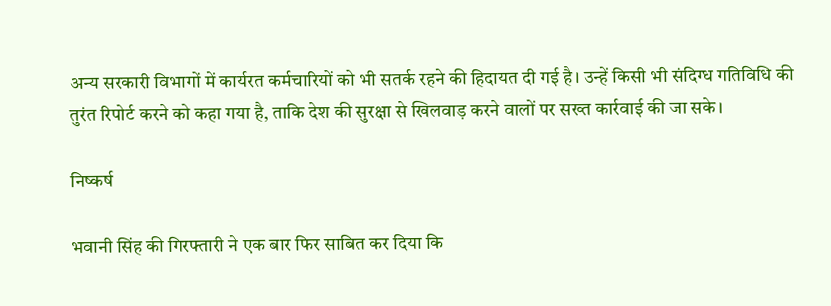अन्य सरकारी विभागों में कार्यरत कर्मचारियों को भी सतर्क रहने की हिदायत दी गई है। उन्हें किसी भी संदिग्ध गतिविधि की तुरंत रिपोर्ट करने को कहा गया है, ताकि देश की सुरक्षा से खिलवाड़ करने वालों पर सख्त कार्रवाई की जा सके।

निष्कर्ष

भवानी सिंह की गिरफ्तारी ने एक बार फिर साबित कर दिया कि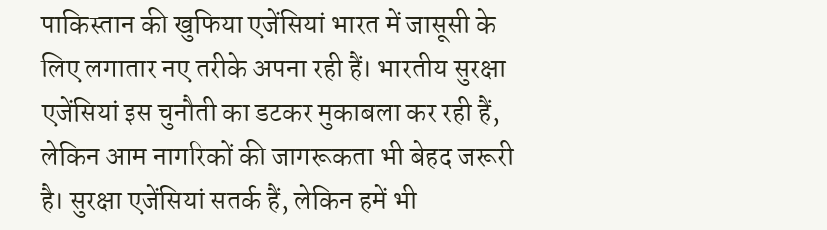पाकिस्तान की खुफिया एजेंसियां भारत में जासूसी के लिए लगातार नए तरीके अपना रही हैं। भारतीय सुरक्षा एजेंसियां इस चुनौती का डटकर मुकाबला कर रही हैं, लेकिन आम नागरिकों की जागरूकता भी बेहद जरूरी है। सुरक्षा एजेंसियां सतर्क हैं, लेकिन हमें भी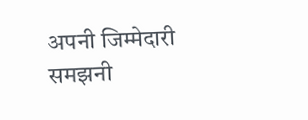अपनी जिम्मेदारी समझनी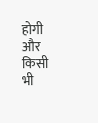होगी और किसी भी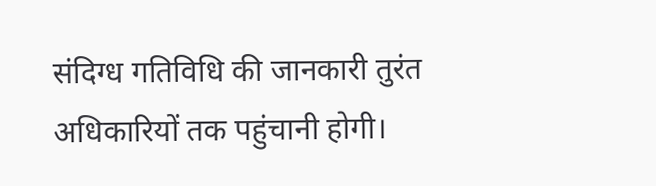संदिग्ध गतिविधि की जानकारी तुरंत अधिकारियों तक पहुंचानी होगी।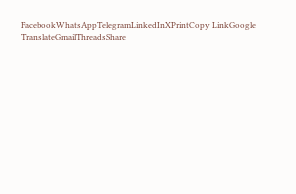FacebookWhatsAppTelegramLinkedInXPrintCopy LinkGoogle TranslateGmailThreadsShare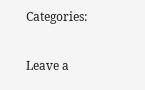Categories:

Leave a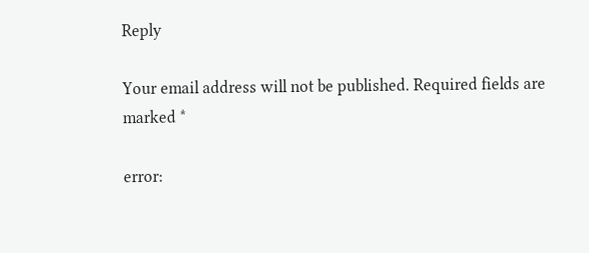Reply

Your email address will not be published. Required fields are marked *

error: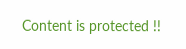Content is protected !!